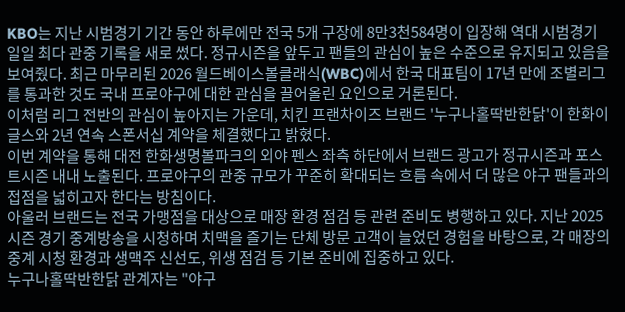KBO는 지난 시범경기 기간 동안 하루에만 전국 5개 구장에 8만3천584명이 입장해 역대 시범경기 일일 최다 관중 기록을 새로 썼다. 정규시즌을 앞두고 팬들의 관심이 높은 수준으로 유지되고 있음을 보여줬다. 최근 마무리된 2026 월드베이스볼클래식(WBC)에서 한국 대표팀이 17년 만에 조별리그를 통과한 것도 국내 프로야구에 대한 관심을 끌어올린 요인으로 거론된다.
이처럼 리그 전반의 관심이 높아지는 가운데, 치킨 프랜차이즈 브랜드 '누구나홀딱반한닭'이 한화이글스와 2년 연속 스폰서십 계약을 체결했다고 밝혔다.
이번 계약을 통해 대전 한화생명볼파크의 외야 펜스 좌측 하단에서 브랜드 광고가 정규시즌과 포스트시즌 내내 노출된다. 프로야구의 관중 규모가 꾸준히 확대되는 흐름 속에서 더 많은 야구 팬들과의 접점을 넓히고자 한다는 방침이다.
아울러 브랜드는 전국 가맹점을 대상으로 매장 환경 점검 등 관련 준비도 병행하고 있다. 지난 2025시즌 경기 중계방송을 시청하며 치맥을 즐기는 단체 방문 고객이 늘었던 경험을 바탕으로, 각 매장의 중계 시청 환경과 생맥주 신선도, 위생 점검 등 기본 준비에 집중하고 있다.
누구나홀딱반한닭 관계자는 "야구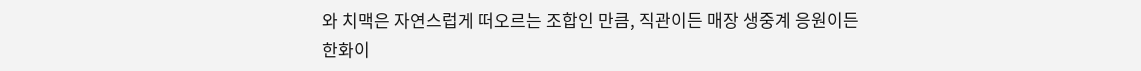와 치맥은 자연스럽게 떠오르는 조합인 만큼, 직관이든 매장 생중계 응원이든 한화이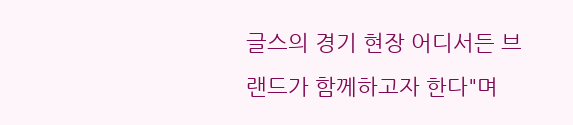글스의 경기 현장 어디서든 브랜드가 함께하고자 한다"며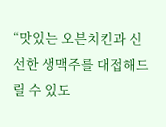“맛있는 오븐치킨과 신선한 생맥주를 대접해드릴 수 있도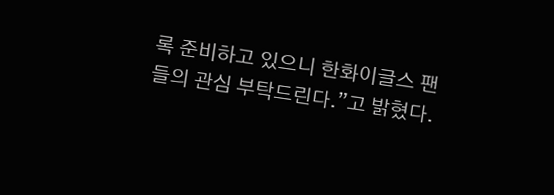록 준비하고 있으니 한화이글스 팬들의 관심 부탁드린다.”고 밝혔다.